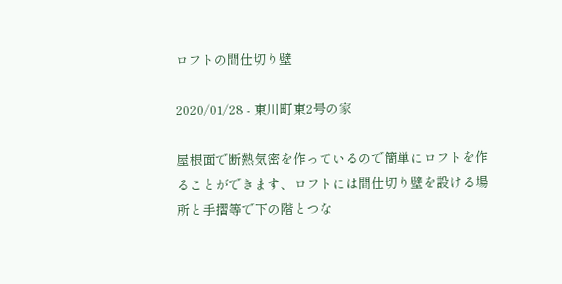ロフトの間仕切り壁

2020/01/28 - 東川町東2号の家

屋根面で断熱気密を作っているので簡単にロフトを作ることができます、ロフトには間仕切り壁を設ける場所と手摺等で下の階とつな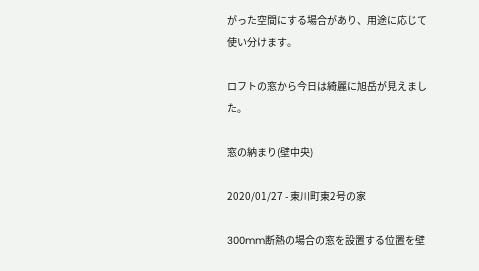がった空間にする場合があり、用途に応じて使い分けます。

ロフトの窓から今日は綺麗に旭岳が見えました。

窓の納まり(壁中央)

2020/01/27 - 東川町東2号の家

300mm断熱の場合の窓を設置する位置を壁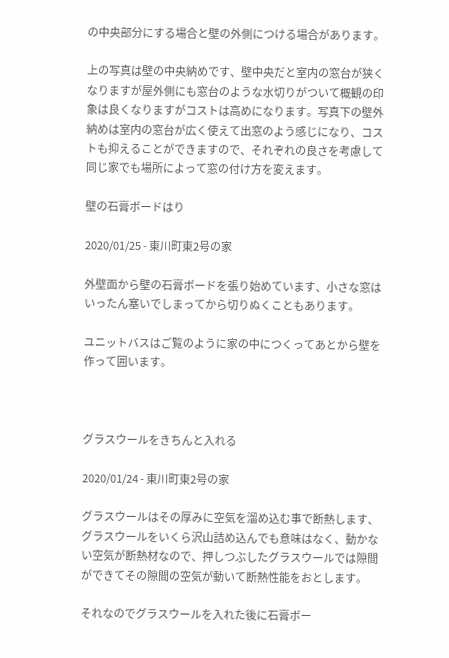の中央部分にする場合と壁の外側につける場合があります。

上の写真は壁の中央納めです、壁中央だと室内の窓台が狭くなりますが屋外側にも窓台のような水切りがついて概観の印象は良くなりますがコストは高めになります。写真下の壁外納めは室内の窓台が広く使えて出窓のよう感じになり、コストも抑えることができますので、それぞれの良さを考慮して同じ家でも場所によって窓の付け方を変えます。

壁の石膏ボードはり

2020/01/25 - 東川町東2号の家

外壁面から壁の石膏ボードを張り始めています、小さな窓はいったん塞いでしまってから切りぬくこともあります。

ユニットバスはご覧のように家の中につくってあとから壁を作って囲います。



グラスウールをきちんと入れる

2020/01/24 - 東川町東2号の家

グラスウールはその厚みに空気を溜め込む事で断熱します、グラスウールをいくら沢山詰め込んでも意味はなく、動かない空気が断熱材なので、押しつぶしたグラスウールでは隙間ができてその隙間の空気が動いて断熱性能をおとします。

それなのでグラスウールを入れた後に石膏ボー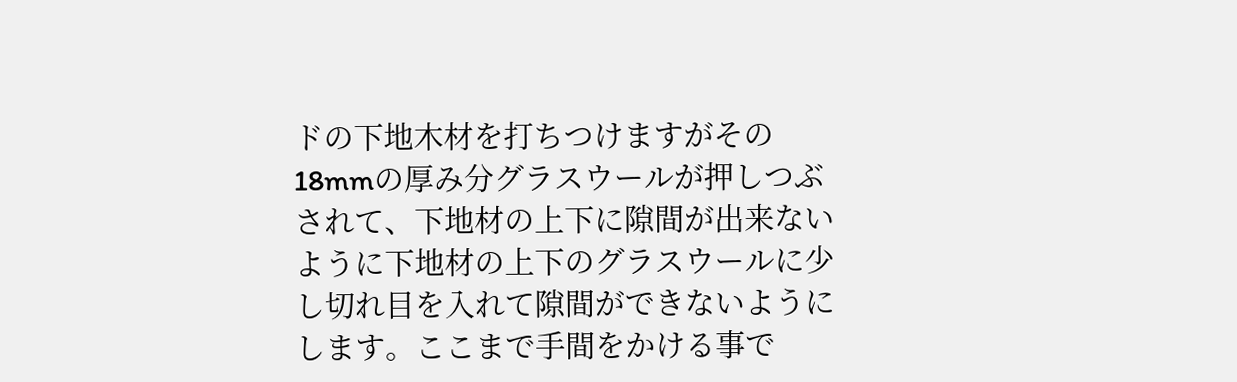ドの下地木材を打ちつけますがその18mmの厚み分グラスウールが押しつぶされて、下地材の上下に隙間が出来ないように下地材の上下のグラスウールに少し切れ目を入れて隙間ができないようにします。ここまで手間をかける事で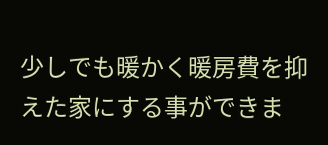少しでも暖かく暖房費を抑えた家にする事ができま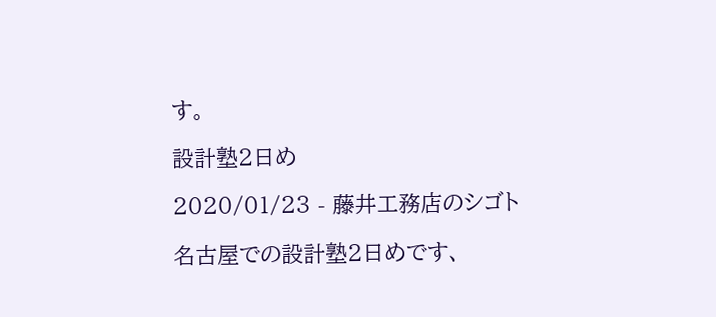す。

設計塾2日め

2020/01/23 - 藤井工務店のシゴト

名古屋での設計塾2日めです、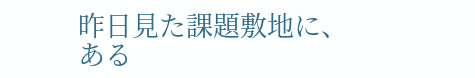昨日見た課題敷地に、ある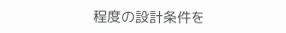程度の設計条件を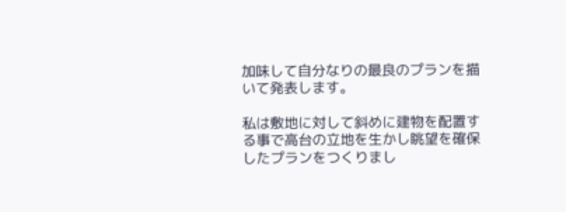加味して自分なりの最良のプランを描いて発表します。

私は敷地に対して斜めに建物を配置する事で高台の立地を生かし眺望を確保したプランをつくりまし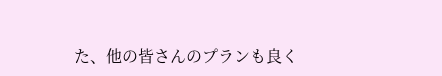た、他の皆さんのプランも良く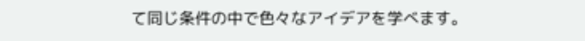て同じ条件の中で色々なアイデアを学べます。